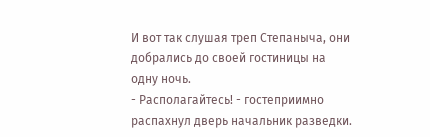И вот так слушая треп Степаныча, они добрались до своей гостиницы на одну ночь.
- Располагайтесь! - гостеприимно распахнул дверь начальник разведки.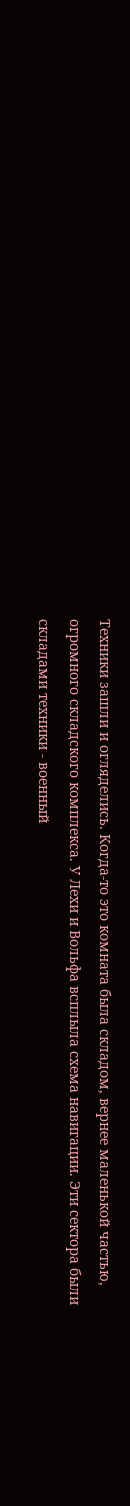Техники зашли и огляделись. Когда-то это комната была складом, вернее маленькой частью, огромного складского комплекса. У Лехи и Вольфа всплыла схема навигации. Эти сектора были складами техники - военный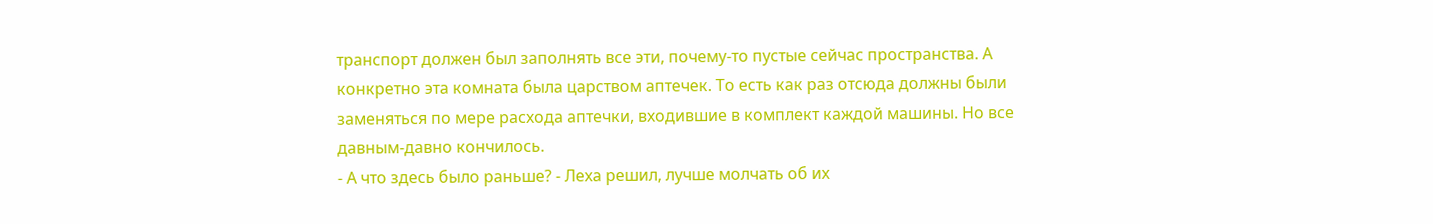транспорт должен был заполнять все эти, почему-то пустые сейчас пространства. А конкретно эта комната была царством аптечек. То есть как раз отсюда должны были заменяться по мере расхода аптечки, входившие в комплект каждой машины. Но все давным-давно кончилось.
- А что здесь было раньше? - Леха решил, лучше молчать об их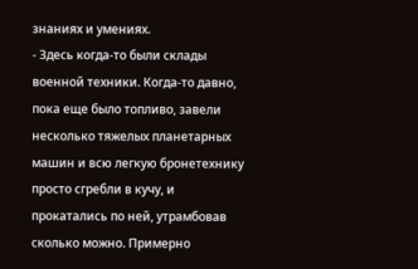знаниях и умениях.
- Здесь когда-то были склады военной техники. Когда-то давно, пока еще было топливо, завели несколько тяжелых планетарных машин и всю легкую бронетехнику просто сгребли в кучу, и прокатались по ней, утрамбовав сколько можно. Примерно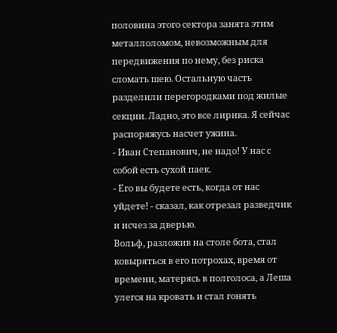половина этого сектора занята этим металлоломом, невозможным для передвижения по нему, без риска сломать шею. Остальную часть разделили перегородками под жилые секции. Ладно, это все лирика. Я сейчас распоряжусь насчет ужина.
- Иван Степанович, не надо! У нас с собой есть сухой паек.
- Его вы будете есть, когда от нас уйдете! - сказал, как отрезал разведчик и исчез за дверью.
Вольф, разложив на столе бота, стал ковыряться в его потрохах, время от времени, матерясь в полголоса, а Леша улегся на кровать и стал гонять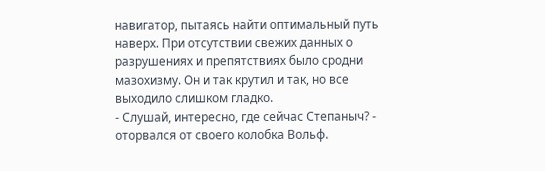навигатор, пытаясь найти оптимальный путь наверх. При отсутствии свежих данных о разрушениях и препятствиях было сродни мазохизму. Он и так крутил и так, но все выходило слишком гладко.
- Слушай, интересно, где сейчас Степаныч? - оторвался от своего колобка Вольф.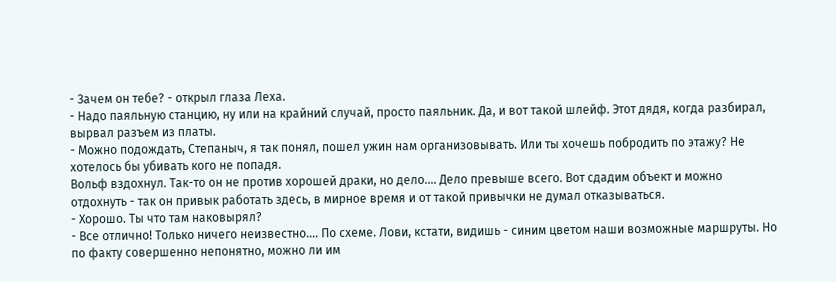- Зачем он тебе? - открыл глаза Леха.
- Надо паяльную станцию, ну или на крайний случай, просто паяльник. Да, и вот такой шлейф. Этот дядя, когда разбирал, вырвал разъем из платы.
- Можно подождать, Степаныч, я так понял, пошел ужин нам организовывать. Или ты хочешь побродить по этажу? Не хотелось бы убивать кого не попадя.
Вольф вздохнул. Так-то он не против хорошей драки, но дело.... Дело превыше всего. Вот сдадим объект и можно отдохнуть - так он привык работать здесь, в мирное время и от такой привычки не думал отказываться.
- Хорошо. Ты что там наковырял?
- Все отлично! Только ничего неизвестно.... По схеме. Лови, кстати, видишь - синим цветом наши возможные маршруты. Но по факту совершенно непонятно, можно ли им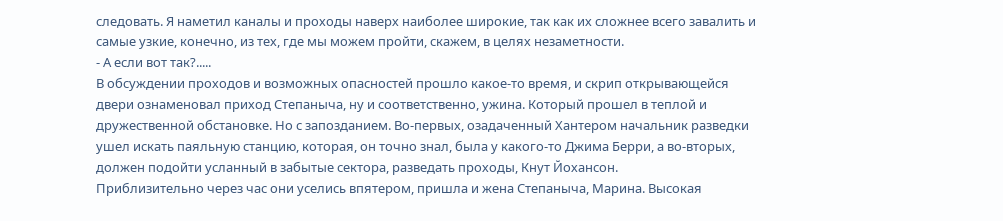следовать. Я наметил каналы и проходы наверх наиболее широкие, так как их сложнее всего завалить и самые узкие, конечно, из тех, где мы можем пройти, скажем, в целях незаметности.
- А если вот так?.....
В обсуждении проходов и возможных опасностей прошло какое-то время, и скрип открывающейся двери ознаменовал приход Степаныча, ну и соответственно, ужина. Который прошел в теплой и дружественной обстановке. Но с запозданием. Во-первых, озадаченный Хантером начальник разведки ушел искать паяльную станцию, которая, он точно знал, была у какого-то Джима Берри, а во-вторых, должен подойти усланный в забытые сектора, разведать проходы, Кнут Йохансон.
Приблизительно через час они уселись впятером, пришла и жена Степаныча, Марина. Высокая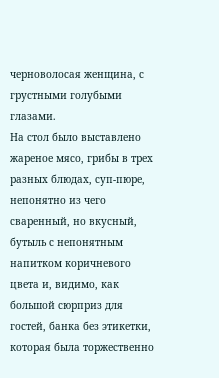черноволосая женщина, с грустными голубыми глазами.
На стол было выставлено жареное мясо, грибы в трех разных блюдах, суп-пюре, непонятно из чего сваренный, но вкусный, бутыль с непонятным напитком коричневого цвета и, видимо, как большой сюрприз для гостей, банка без этикетки, которая была торжественно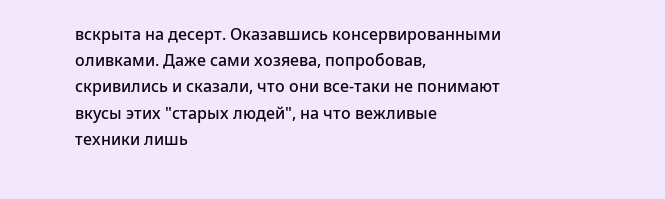вскрыта на десерт. Оказавшись консервированными оливками. Даже сами хозяева, попробовав, скривились и сказали, что они все-таки не понимают вкусы этих "старых людей", на что вежливые техники лишь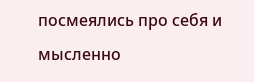посмеялись про себя и мысленно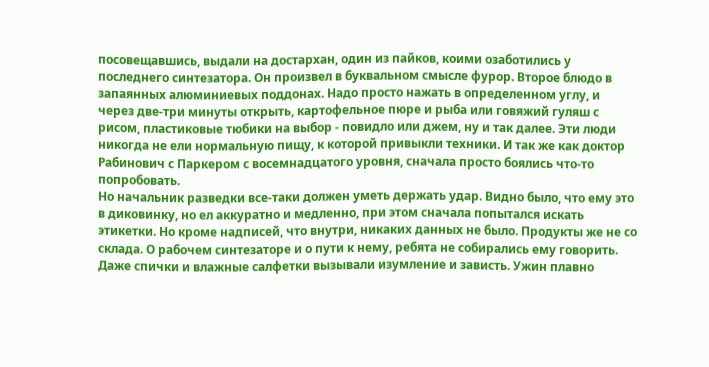посовещавшись, выдали на достархан, один из пайков, коими озаботились у последнего синтезатора. Он произвел в буквальном смысле фурор. Второе блюдо в запаянных алюминиевых поддонах. Надо просто нажать в определенном углу, и через две-три минуты открыть, картофельное пюре и рыба или говяжий гуляш с рисом, пластиковые тюбики на выбор - повидло или джем, ну и так далее. Эти люди никогда не ели нормальную пищу, к которой привыкли техники. И так же как доктор Рабинович с Паркером с восемнадцатого уровня, сначала просто боялись что-то попробовать.
Но начальник разведки все-таки должен уметь держать удар. Видно было, что ему это в диковинку, но ел аккуратно и медленно, при этом сначала попытался искать этикетки. Но кроме надписей, что внутри, никаких данных не было. Продукты же не со склада. О рабочем синтезаторе и о пути к нему, ребята не собирались ему говорить. Даже спички и влажные салфетки вызывали изумление и зависть. Ужин плавно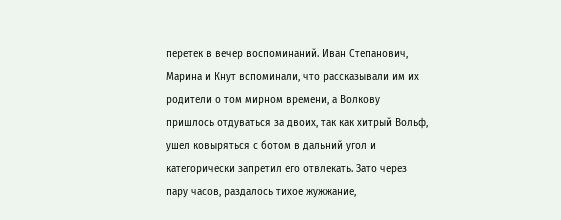перетек в вечер воспоминаний. Иван Степанович, Марина и Кнут вспоминали, что рассказывали им их родители о том мирном времени, а Волкову пришлось отдуваться за двоих, так как хитрый Вольф, ушел ковыряться с ботом в дальний угол и категорически запретил его отвлекать. Зато через пару часов, раздалось тихое жужжание,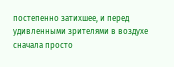постепенно затихшее, и перед удивленными зрителями в воздухе сначала просто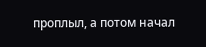проплыл, а потом начал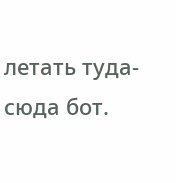летать туда-сюда бот.